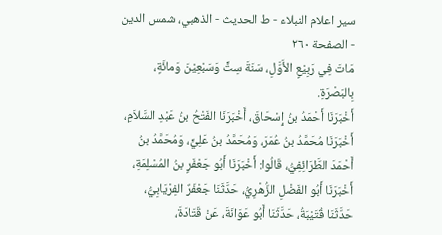سير اعلام النبلاء - ط الحديث - الذهبي، شمس الدين - الصفحة ٢٦٠
مَاتَ فِي رَبِيْعٍ الأَوَّلِ، سَنَةَ سِتٍّ وَسَبْعِيْنَ وَمائَةٍ، بِالبَصْرَةِ.
أَخْبَرَنَا أَحْمَدُ بنُ إِسْحَاقَ، أَخْبَرَنَا الفَتْحُ بنُ عَبْدِ السَّلاَمِ، أَخْبَرَنَا مُحَمَّدُ بنُ عُمَرَ، وَمُحَمَّدُ بنُ عَلِيٍّ، وَمُحَمَّدُ بنُ أَحْمَدَ الطَّرَائِفِيُّ، قَالُوا: أَخْبَرَنَا أَبُو جَعْفَرٍ بنُ المُسْلِمَةِ، أَخْبَرَنَا أَبُو الفَضْلِ الزُّهْرِيُّ، حَدَّثَنَا جَعْفَرٌ الفِرْيَابِيُّ، حَدَّثَنَا قُتَيْبَةُ، حَدَّثَنَا أَبُو عَوَانَةَ، عَنْ قَتَادَةَ،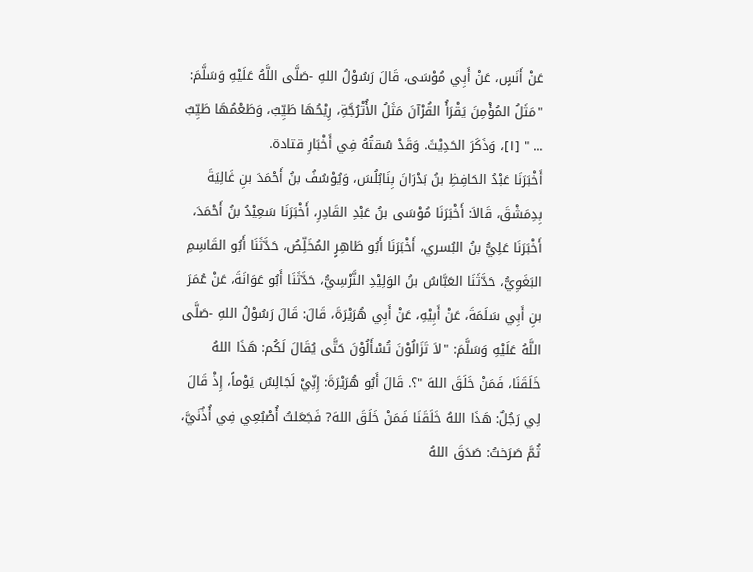عَنْ أَنَسٍ، عَنْ أَبِي مُوْسَى، قَالَ رَسُوْلُ اللهِ -صَلَّى اللَّهُ عَلَيْهِ وَسَلَّمَ: "مَثَلُ المُؤْمِنَ يَقْرَأُ القُرْآنَ مَثَلُ الأُتْرُجَّةِ، رِيْحُهَا طَيِّبٌ، وَطَعْمُهَا طَيِّبٌ ... " [١]، وَذَكَرَ الحَدِيْثَ. وَقَدْ سُقتُهُ فِي أَخْبَارِ قتادة.
أَخْبَرَنَا عَبْدُ الحَافِظِ بنُ بَدْرَانَ بِنَابُلُسَ، وَيُوْسُفُ بنُ أَحْمَدَ بنِ غَالِيَةَ بِدِمَشْقَ، قَالاَ: أَخْبَرَنَا مُوْسَى بنُ عَبْدِ القَادِرِ، أَخْبَرَنَا سَعِيْدُ بنُ أَحْمَدَ، أَخْبَرَنَا عَلِيُّ بنُ البُسري، أَخْبَرَنَا أَبُو طَاهِرٍ المُخَلِّصُ، حَدَّثَنَا أَبُو القَاسِمِ البَغَوِيُّ، حَدَّثَنَا العَبَّاسُ بنُ الوَلِيْدِ النَّرْسِيُّ، حَدَّثَنَا أَبُو عَوَانَةَ، عَنْ عُمَرَ بنِ أَبِي سَلَمَةَ، عَنْ أَبِيْهِ، عَنْ أَبِي هُرَيْرَةَ، قَالَ: قَالَ رَسُوْلُ اللهِ -صَلَّى اللَّهُ عَلَيْهِ وَسَلَّمَ: "لاَ تَزَالُوْنَ تُسْأَلُوْنَ حَتَّى يُقَالَ لَكُم: هَذَا اللهُ خَلَقَنَا، فَمَنْ خَلَقَ اللهَ "؟. قَالَ أَبُو هُرَيْرَةَ: إِنِّيْ لَجَالِسٌ يَوْماً، إِذْ قَالَ لِي رَجُلٌ: هَذَا اللهُ خَلَقَنَا فَمَنْ خَلَقَ اللهَ? فَجَعَلتُ أُصْبُعِي فِي أُذُنَيَّ، ثُمَّ صَرَختُ: صَدَقَ اللهُ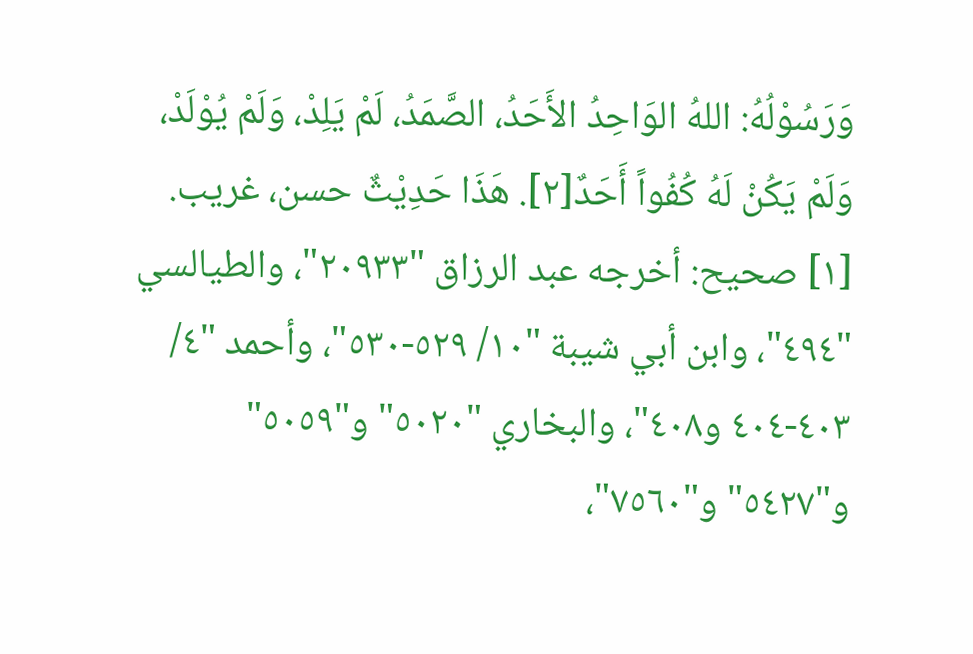وَرَسُوْلُهُ: اللهُ الوَاحِدُ الأَحَدُ، الصَّمَدُ، لَمْ يَلِدْ، وَلَمْ يُوْلَدْ، وَلَمْ يَكُنْ لَهُ كُفُواً أَحَدٌ[٢]. هَذَا حَدِيْثٌ حسن، غريب.
[١] صحيح: أخرجه عبد الرزاق "٢٠٩٣٣"، والطيالسي "٤٩٤"، وابن أبي شيبة "١٠/ ٥٢٩-٥٣٠"، وأحمد "٤/ ٤٠٣-٤٠٤ و٤٠٨"، والبخاري "٥٠٢٠" و"٥٠٥٩" و"٥٤٢٧" و"٧٥٦٠"،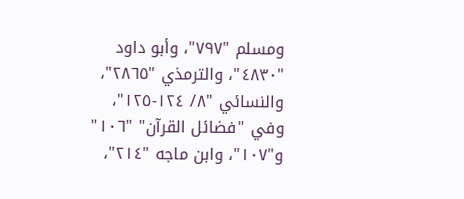ومسلم "٧٩٧"، وأبو داود "٤٨٣٠"، والترمذي "٢٨٦٥"، والنسائي "٨/ ١٢٤-١٢٥"، وفي "فضائل القرآن" "١٠٦" و"١٠٧"، وابن ماجه "٢١٤"،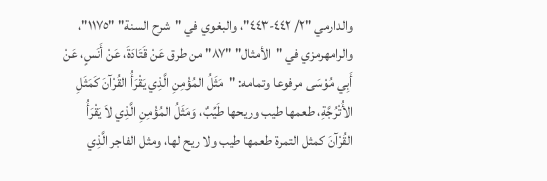والدارمي "٢/ ٤٤٢-٤٤٣"، والبغوي في "شرح السنة" "١١٧٥"، والرامهرمزي في "الأمثال" "٨٧" من طرق عَنْ قَتَادَةَ، عَنْ أَنَسٍ، عَنْ أَبِي مُوْسَى مرفوعا وتمامه: "مَثَلُ المُؤْمِنِ الَّذِي يَقْرَأُ القُرْآنَ كَمَثَلِ الأُتْرُجَّةِ، طعمها طيب وريحها طَيِّبٌ، وَمَثَلُ المُؤْمِنِ الَّذِي لاَ يَقْرَأُ القُرْآنَ كمثل التمرة طعمها طيب ولا ريح لها، ومثل الفاجر الَّذِي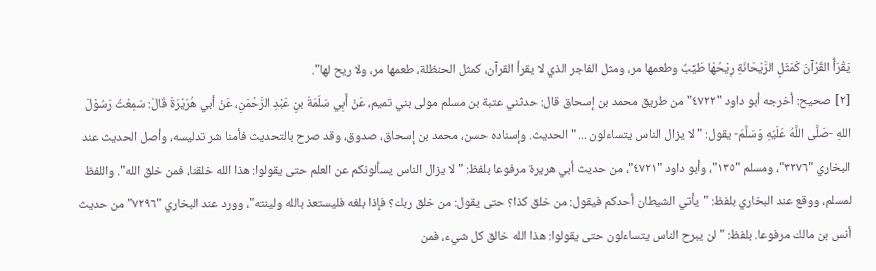يَقْرَأُ القُرْآنَ كَمَثَلِ الرَّيْحَانَةِ رِيْحُهَا طَيِّبٌ وطعمها مر، ومثل الفاجر الذي لا يقرأ القرآن، كمثل الحنظلة، طعمها مر، ولا ريح لها".
[٢] صحيح: أخرجه أبو داود "٤٧٢٢" من طريق محمد بن إسحاق قال: حدثني عتبة بن مسلم مولى بني تميم، عَنْ أَبِي سَلَمَةَ بنِ عَبْدِ الرَّحْمَنِ، عَنْ أبي هُرَيْرَةَ قَالَ: سَمِعْتُ رَسُوْلَ اللهِ -صَلَّى اللَّهُ عَلَيْهِ وَسَلَّمَ- يقول: "لا يزال الناس يتساءلون ... " الحديث. وإسناده حسن، محمد بن إسحاق، صدوق، وقد صرح بالتحديث فأمنا شر تدليسه، وأصل الحديث عند البخاري "٣٢٧٦"، ومسلم "١٣٥"، وأبو داود "٤٧٢١"، من حديث أبي هريرة مرفوعا بلفظ: "لا يزال الناس يسألونكم عن العلم حتى يقولوا: هذا الله خلقنا، فمن خلق الله". واللفظ لمسلم، ووقع عند البخاري بلفظ: "يأتي الشيطان أحدكم فيقول: من خلق كذا؟ حتى يقول: من خلق ربك؟ فإذا بلغه فليستعذ بالله ولينته"، وورد عند البخاري "٧٢٩٦" من حديث أنس بن مالك مرفوعا. بلفظ: "لن يبرح الناس يتساءلون حتى يقولوا: هذا الله خالق كل شيء، فمن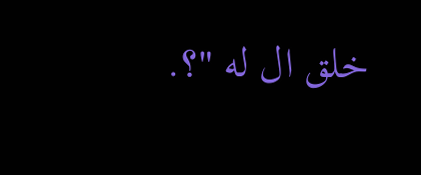خلق ال له "؟.